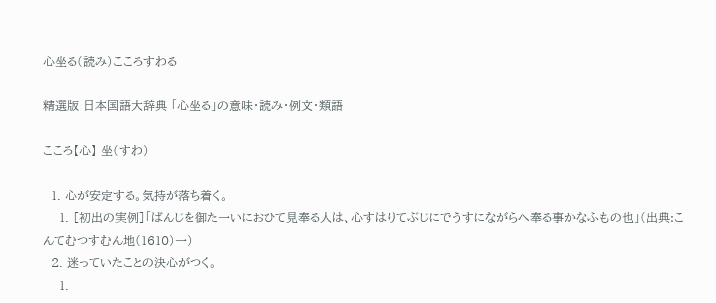心坐る(読み)こころすわる

精選版 日本国語大辞典 「心坐る」の意味・読み・例文・類語

こころ【心】 坐(すわ)

  1. 心が安定する。気持が落ち着く。
    1. [初出の実例]「ばんじを御た一いにおひて見奉る人は、心すはりてぶじにでうすにながらへ奉る事かなふもの也」(出典:こんてむつすむん地(1610)一)
  2. 迷っていたことの決心がつく。
    1.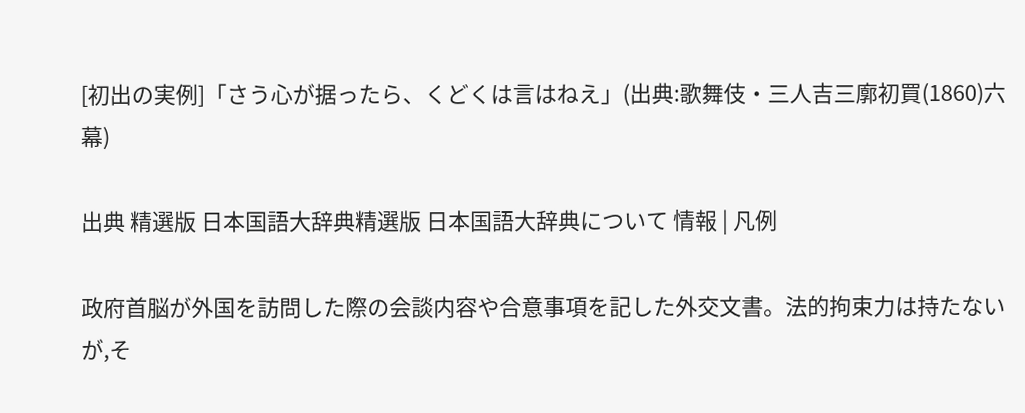[初出の実例]「さう心が据ったら、くどくは言はねえ」(出典:歌舞伎・三人吉三廓初買(1860)六幕)

出典 精選版 日本国語大辞典精選版 日本国語大辞典について 情報 | 凡例

政府首脳が外国を訪問した際の会談内容や合意事項を記した外交文書。法的拘束力は持たないが,そ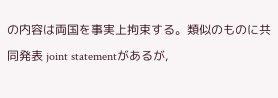の内容は両国を事実上拘束する。類似のものに共同発表 joint statementがあるが,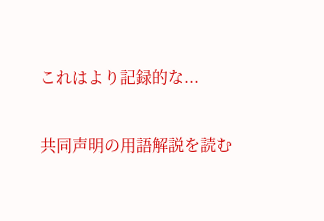これはより記録的な...

共同声明の用語解説を読む